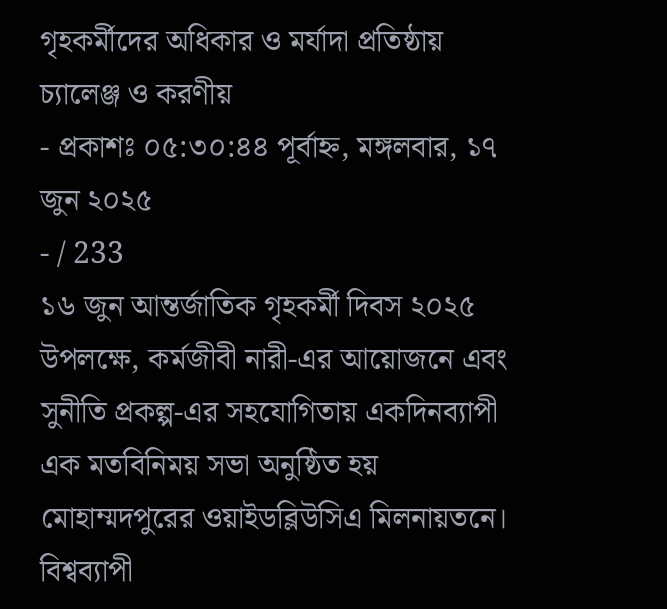গৃহকর্মীদের অধিকার ও মর্যাদা প্রতিষ্ঠায় চ্যালেঞ্জ ও করণীয়
- প্রকাশঃ ০৫:৩০:৪৪ পূর্বাহ্ন, মঙ্গলবার, ১৭ জুন ২০২৫
- / 233
১৬ জুন আন্তর্জাতিক গৃহকর্মী দিবস ২০২৫ উপলক্ষে, কর্মজীবী নারী-এর আয়োজনে এবং সুনীতি প্রকল্প-এর সহযোগিতায় একদিনব্যাপী এক মতবিনিময় সভা অনুষ্ঠিত হয় মোহাম্মদপুরের ওয়াইডব্লিউসিএ মিলনায়তনে।
বিশ্বব্যাপী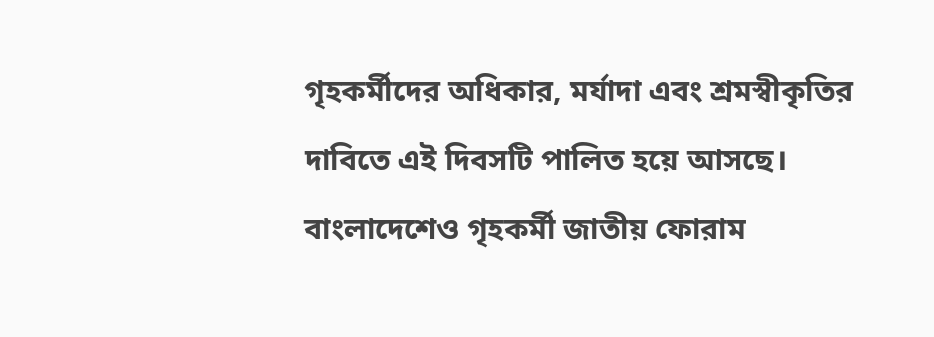গৃহকর্মীদের অধিকার, মর্যাদা এবং শ্রমস্বীকৃতির দাবিতে এই দিবসটি পালিত হয়ে আসছে। বাংলাদেশেও গৃহকর্মী জাতীয় ফোরাম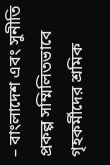– বাংলাদেশ এবং সুনীতি প্রকল্প সম্মিলিতভাবে গৃহকর্মীদের শ্রমিক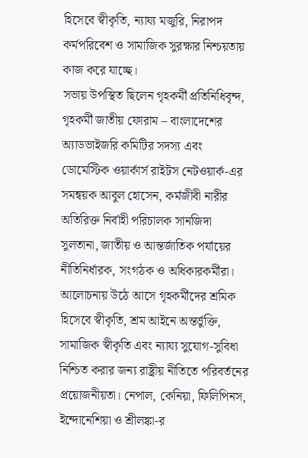হিসেবে স্বীকৃতি, ন্যায্য মজুরি, নিরাপদ কর্মপরিবেশ ও সামাজিক সুরক্ষার নিশ্চয়তায় কাজ করে যাচ্ছে।
সভায় উপস্থিত ছিলেন গৃহকর্মী প্রতিনিধিবৃন্দ, গৃহকর্মী জাতীয় ফোরাম – বাংলাদেশের অ্যাডভাইজরি কমিটির সদস্য এবং ডোমেস্টিক ওয়ার্কার্স রাইটস নেটওয়ার্ক-এর সমন্বয়ক আবুল হোসেন, কর্মজীবী নারীর অতিরিক্ত নির্বাহী পরিচালক সানজিদা সুলতানা, জাতীয় ও আন্তর্জাতিক পর্যায়ের নীতিনির্ধারক, সংগঠক ও অধিকারকর্মীরা।
আলোচনায় উঠে আসে গৃহকর্মীদের শ্রমিক হিসেবে স্বীকৃতি, শ্রম আইনে অন্তর্ভুক্তি, সামাজিক স্বীকৃতি এবং ন্যায্য সুযোগ-সুবিধা নিশ্চিত করার জন্য রাষ্ট্রীয় নীতিতে পরিবর্তনের প্রয়োজনীয়তা। নেপাল, কেনিয়া, ফিলিপিনস, ইন্দোনেশিয়া ও শ্রীলঙ্কা-র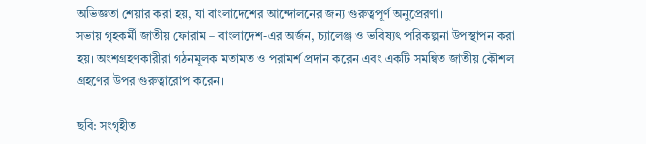অভিজ্ঞতা শেয়ার করা হয়, যা বাংলাদেশের আন্দোলনের জন্য গুরুত্বপূর্ণ অনুপ্রেরণা।
সভায় গৃহকর্মী জাতীয় ফোরাম – বাংলাদেশ-এর অর্জন, চ্যালেঞ্জ ও ভবিষ্যৎ পরিকল্পনা উপস্থাপন করা হয়। অংশগ্রহণকারীরা গঠনমূলক মতামত ও পরামর্শ প্রদান করেন এবং একটি সমন্বিত জাতীয় কৌশল গ্রহণের উপর গুরুত্বারোপ করেন।

ছবি: সংগৃহীত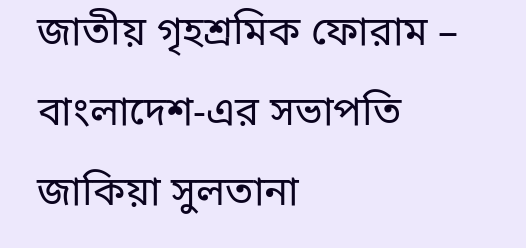জাতীয় গৃহশ্রমিক ফোরাম – বাংলাদেশ-এর সভাপতি জাকিয়া সুলতানা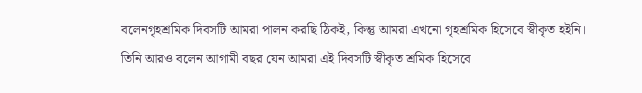বলেনগৃহশ্রমিক দিবসটি আমরা পালন করছি ঠিকই, কিন্তু আমরা এখনো গৃহশ্রমিক হিসেবে স্বীকৃত হইনি।
তিনি আরও বলেন আগামী বছর যেন আমরা এই দিবসটি স্বীকৃত শ্রমিক হিসেবে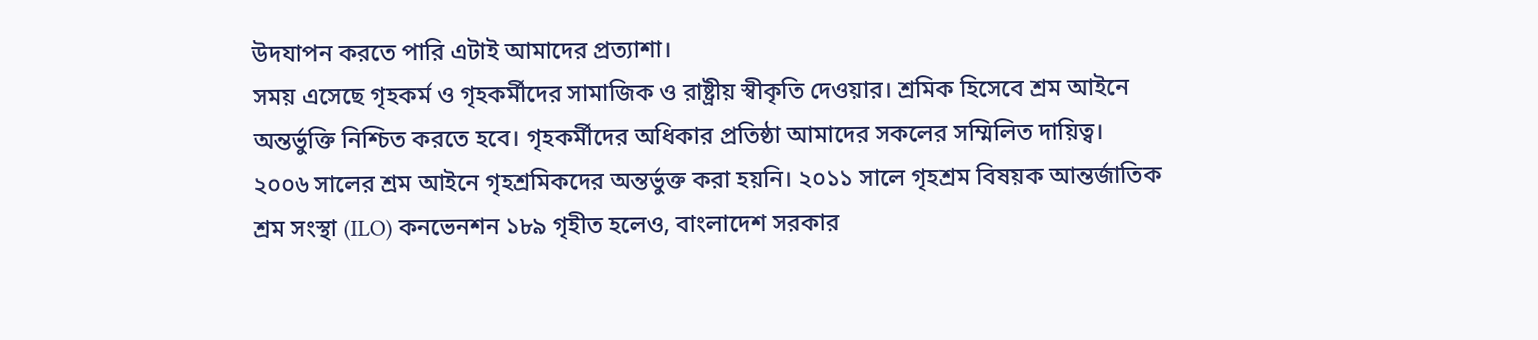উদযাপন করতে পারি এটাই আমাদের প্রত্যাশা।
সময় এসেছে গৃহকর্ম ও গৃহকর্মীদের সামাজিক ও রাষ্ট্রীয় স্বীকৃতি দেওয়ার। শ্রমিক হিসেবে শ্রম আইনে অন্তর্ভুক্তি নিশ্চিত করতে হবে। গৃহকর্মীদের অধিকার প্রতিষ্ঠা আমাদের সকলের সম্মিলিত দায়িত্ব।
২০০৬ সালের শ্রম আইনে গৃহশ্রমিকদের অন্তর্ভুক্ত করা হয়নি। ২০১১ সালে গৃহশ্রম বিষয়ক আন্তর্জাতিক শ্রম সংস্থা (ILO) কনভেনশন ১৮৯ গৃহীত হলেও, বাংলাদেশ সরকার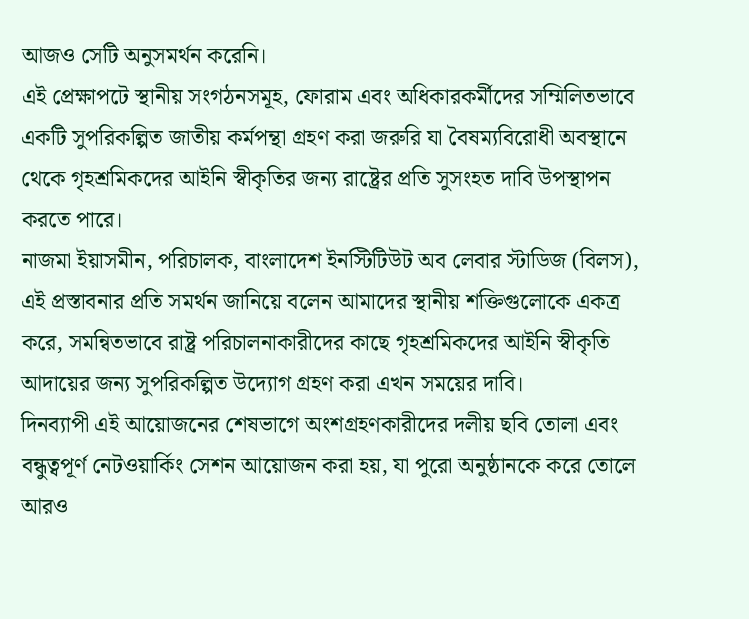আজও সেটি অনুসমর্থন করেনি।
এই প্রেক্ষাপটে স্থানীয় সংগঠনসমূহ, ফোরাম এবং অধিকারকর্মীদের সম্মিলিতভাবে একটি সুপরিকল্পিত জাতীয় কর্মপন্থা গ্রহণ করা জরুরি যা বৈষম্যবিরোধী অবস্থানে থেকে গৃহশ্রমিকদের আইনি স্বীকৃতির জন্য রাষ্ট্রের প্রতি সুসংহত দাবি উপস্থাপন করতে পারে।
নাজমা ইয়াসমীন, পরিচালক, বাংলাদেশ ইনস্টিটিউট অব লেবার স্টাডিজ (বিলস), এই প্রস্তাবনার প্রতি সমর্থন জানিয়ে বলেন আমাদের স্থানীয় শক্তিগুলোকে একত্র করে, সমন্বিতভাবে রাষ্ট্র পরিচালনাকারীদের কাছে গৃহশ্রমিকদের আইনি স্বীকৃতি আদায়ের জন্য সুপরিকল্পিত উদ্যোগ গ্রহণ করা এখন সময়ের দাবি।
দিনব্যাপী এই আয়োজনের শেষভাগে অংশগ্রহণকারীদের দলীয় ছবি তোলা এবং বন্ধুত্বপূর্ণ নেটওয়ার্কিং সেশন আয়োজন করা হয়, যা পুরো অনুষ্ঠানকে করে তোলে আরও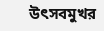উৎসবমুখর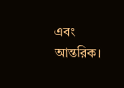এবং আন্তরিক।